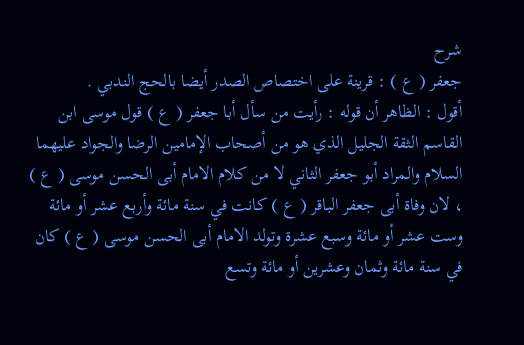شرح
جعفر ( ع ) : قرينة على اختصاص الصدر أيضا بالحج الندبي .
أقول : الظاهر أن قوله : رأيت من سأل أبا جعفر ( ع ) قول موسى ابن القاسم الثقة الجليل الذي هو من أصحاب الإمامين الرضا والجواد عليهما السلام والمراد أبو جعفر الثاني لا من كلام الامام أبى الحسن موسى ( ع ) ، لان وفاة أبى جعفر الباقر ( ع ) كانت في سنة مائة وأربع عشر أو مائة وست عشر أو مائة وسبع عشرة وتولد الامام أبى الحسن موسى ( ع ) كان في سنة مائة وثمان وعشرين أو مائة وتسع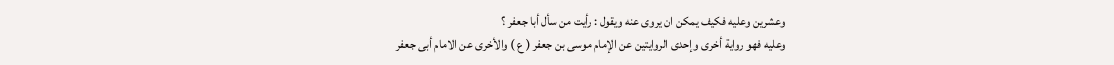وعشرين وعليه فكيف يمكن ان يروى عنه ويقول : رأيت من سأل أبا جعفر ؟
وعليه فهو رواية أخرى وإحدى الروايتين عن الإمام موسى بن جعفر ( ع ) والأخرى عن الامام أبى جعفر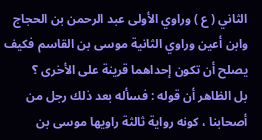الثاني ( ع ) وراوي الأولى عبد الرحمن بن الحجاج وابن أعين وراوي الثانية موسى بن القاسم فكيف يصلح أن تكون إحداهما قرينة على الأخرى ؟
بل الظاهر أن قوله : فسأله بعد ذلك رجل من أصحابنا ، كونه رواية ثالثة راويها موسى بن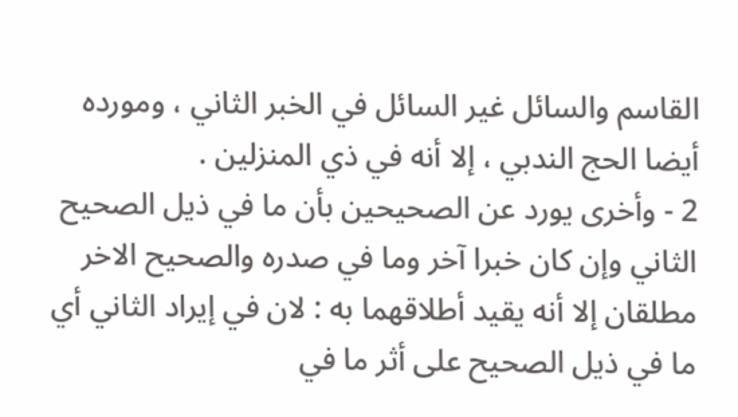القاسم والسائل غير السائل في الخبر الثاني ، ومورده أيضا الحج الندبي ، إلا أنه في ذي المنزلين .
2 - وأخرى يورد عن الصحيحين بأن ما في ذيل الصحيح الثاني وإن كان خبرا آخر وما في صدره والصحيح الاخر مطلقان إلا أنه يقيد أطلاقهما به : لان في إيراد الثاني أي ما في ذيل الصحيح على أثر ما في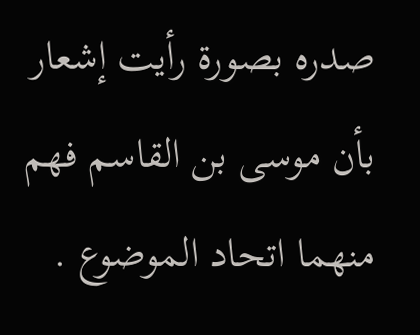صدره بصورة رأيت إشعار بأن موسى بن القاسم فهم منهما اتحاد الموضوع .